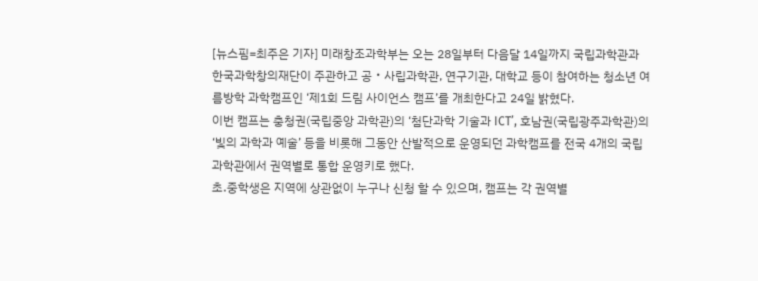[뉴스핌=최주은 기자] 미래창조과학부는 오는 28일부터 다음달 14일까지 국립과학관과 한국과학창의재단이 주관하고 공‧사립과학관, 연구기관, 대학교 등이 참여하는 청소년 여름방학 과학캠프인 ‘제1회 드림 사이언스 캠프’를 개최한다고 24일 밝혔다.
이번 캠프는 충청권(국립중앙 과학관)의 ‘첨단과학 기술과 ICT’, 호남권(국립광주과학관)의 ‘빛의 과학과 예술’ 등을 비롯해 그동안 산발적으로 운영되던 과학캠프를 전국 4개의 국립과학관에서 권역별로 통합 운영키로 했다.
초․중학생은 지역에 상관없이 누구나 신청 할 수 있으며, 캠프는 각 권역별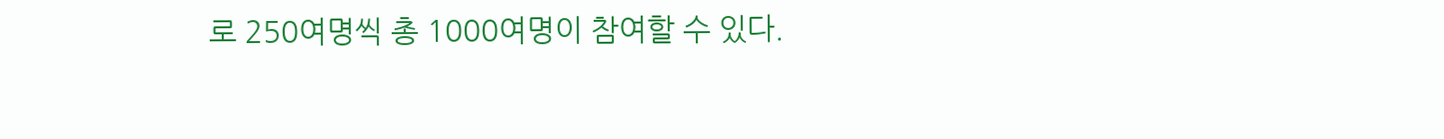로 250여명씩 총 1000여명이 참여할 수 있다.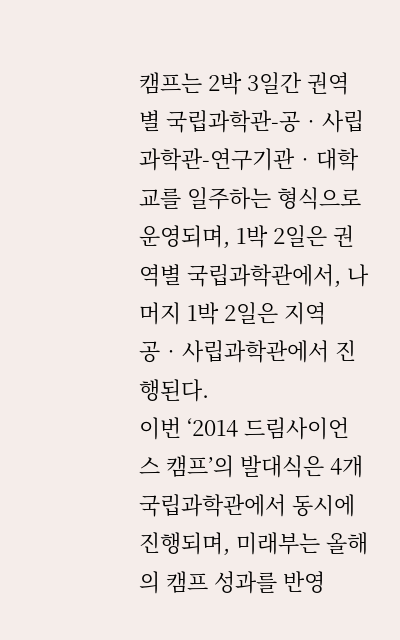캠프는 2박 3일간 권역별 국립과학관-공‧사립과학관-연구기관‧대학교를 일주하는 형식으로 운영되며, 1박 2일은 권역별 국립과학관에서, 나머지 1박 2일은 지역 공‧사립과학관에서 진행된다.
이번 ‘2014 드림사이언스 캠프’의 발대식은 4개 국립과학관에서 동시에 진행되며, 미래부는 올해의 캠프 성과를 반영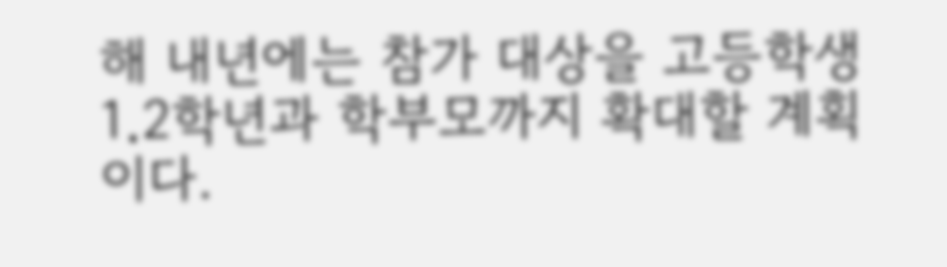해 내년에는 참가 대상을 고등학생 1․2학년과 학부모까지 확대할 계획이다.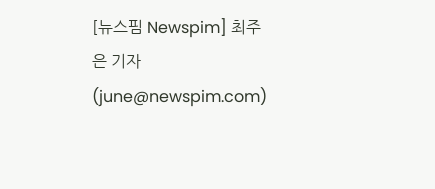[뉴스핌 Newspim] 최주은 기자 (june@newspim.com)